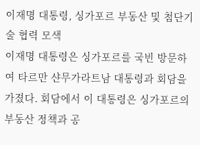이재명 대통령, 싱가포르 부동산 및 첨단기술 협력 모색
이재명 대통령은 싱가포르를 국빈 방문하여 타르만 샨무가라트남 대통령과 회담을 가졌다. 회담에서 이 대통령은 싱가포르의 부동산 정책과 공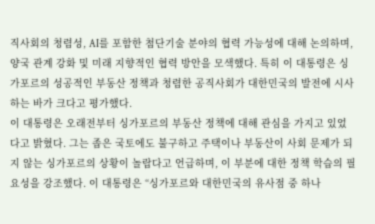직사회의 청렴성, AI를 포함한 첨단기술 분야의 협력 가능성에 대해 논의하며, 양국 관계 강화 및 미래 지향적인 협력 방안을 모색했다. 특히 이 대통령은 싱가포르의 성공적인 부동산 정책과 청렴한 공직사회가 대한민국의 발전에 시사하는 바가 크다고 평가했다.
이 대통령은 오래전부터 싱가포르의 부동산 정책에 대해 관심을 가지고 있었다고 밝혔다. 그는 좁은 국토에도 불구하고 주택이나 부동산이 사회 문제가 되지 않는 싱가포르의 상황이 놀랍다고 언급하며, 이 부분에 대한 정책 학습의 필요성을 강조했다. 이 대통령은 “싱가포르와 대한민국의 유사점 중 하나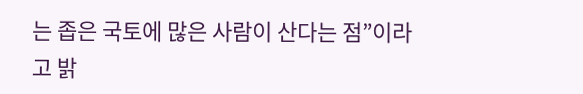는 좁은 국토에 많은 사람이 산다는 점”이라고 밝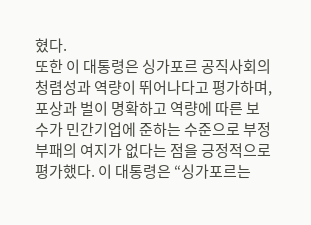혔다.
또한 이 대통령은 싱가포르 공직사회의 청렴성과 역량이 뛰어나다고 평가하며, 포상과 벌이 명확하고 역량에 따른 보수가 민간기업에 준하는 수준으로 부정부패의 여지가 없다는 점을 긍정적으로 평가했다. 이 대통령은 “싱가포르는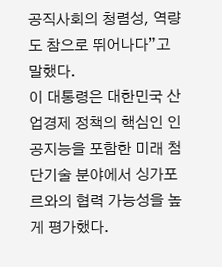공직사회의 청렴성, 역량도 참으로 뛰어나다”고 말했다.
이 대통령은 대한민국 산업경제 정책의 핵심인 인공지능을 포함한 미래 첨단기술 분야에서 싱가포르와의 협력 가능성을 높게 평가했다.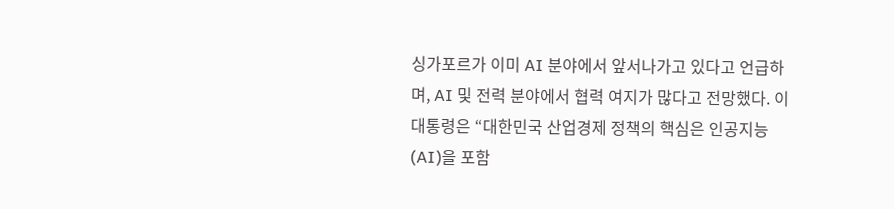싱가포르가 이미 AI 분야에서 앞서나가고 있다고 언급하며, AI 및 전력 분야에서 협력 여지가 많다고 전망했다. 이 대통령은 “대한민국 산업경제 정책의 핵심은 인공지능(AI)을 포함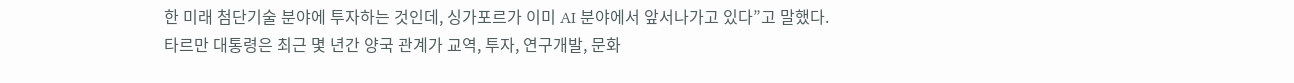한 미래 첨단기술 분야에 투자하는 것인데, 싱가포르가 이미 AI 분야에서 앞서나가고 있다”고 말했다.
타르만 대통령은 최근 몇 년간 양국 관계가 교역, 투자, 연구개발, 문화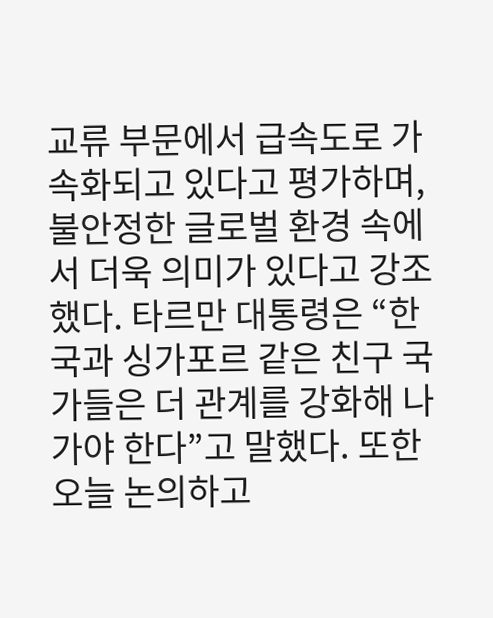교류 부문에서 급속도로 가속화되고 있다고 평가하며, 불안정한 글로벌 환경 속에서 더욱 의미가 있다고 강조했다. 타르만 대통령은 “한국과 싱가포르 같은 친구 국가들은 더 관계를 강화해 나가야 한다”고 말했다. 또한 오늘 논의하고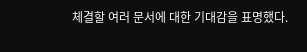체결할 여러 문서에 대한 기대감을 표명했다.